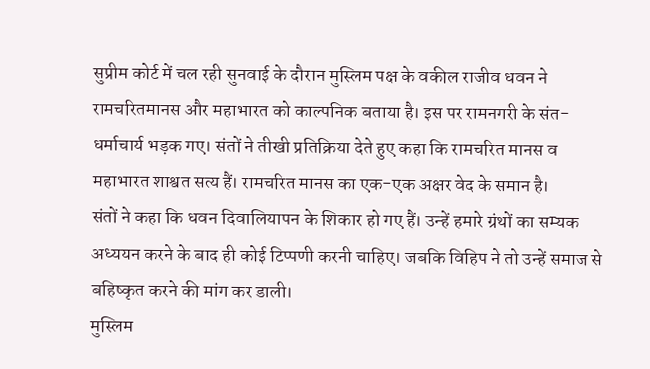सुप्रीम कोर्ट में चल रही सुनवाई के दौरान मुस्लिम पक्ष के वकील राजीव धवन ने रामचरितमानस और महाभारत को काल्पनिक बताया है। इस पर रामनगरी के संत-धर्माचार्य भड़क गए। संतों ने तीखी प्रतिक्रिया देते हुए कहा कि रामचरित मानस व महाभारत शाश्वत सत्य हैं। रामचरित मानस का एक-एक अक्षर वेद के समान है।
संतों ने कहा कि धवन दिवालियापन के शिकार हो गए हैं। उन्हें हमारे ग्रंथों का सम्यक अध्ययन करने के बाद ही कोई टिप्पणी करनी चाहिए। जबकि विहिप ने तो उन्हें समाज से बहिष्कृत करने की मांग कर डाली।
मुस्लिम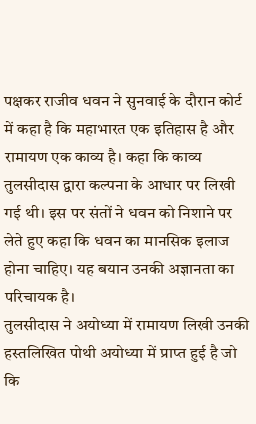पक्षकर राजीव धवन ने सुनवाई के दौरान कोर्ट में कहा है कि महाभारत एक इतिहास है और रामायण एक काव्य है। कहा कि काव्य तुलसीदास द्वारा कल्पना के आधार पर लिखी गई थी। इस पर संतों ने धवन को निशाने पर लेते हुए कहा कि धवन का मानसिक इलाज होना चाहिए। यह बयान उनकी अज्ञानता का परिचायक है।
तुलसीदास ने अयोध्या में रामायण लिखी उनकी हस्तलिखित पोथी अयोध्या में प्राप्त हुई है जो कि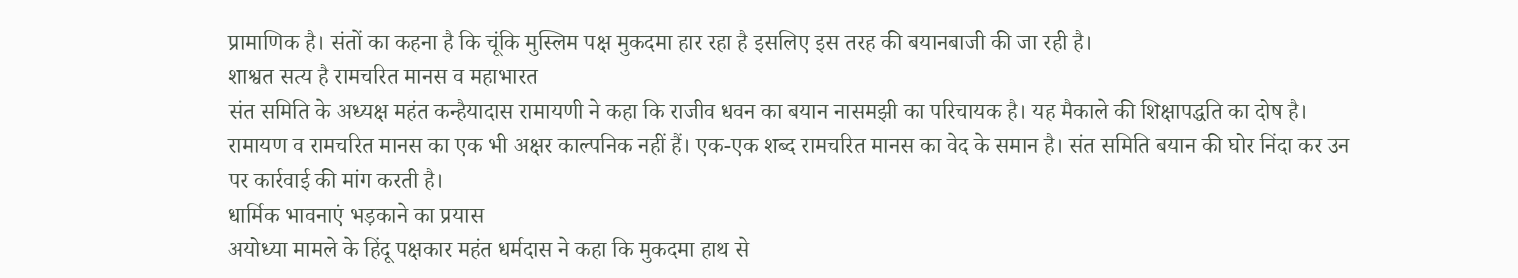प्रामाणिक है। संतों का कहना है कि चूंकि मुस्लिम पक्ष मुकदमा हार रहा है इसलिए इस तरह की बयानबाजी की जा रही है।
शाश्वत सत्य है रामचरित मानस व महाभारत
संत समिति के अध्यक्ष महंत कन्हैयादास रामायणी ने कहा कि राजीव धवन का बयान नासमझी का परिचायक है। यह मैकाले की शिक्षापद्धति का दोष है। रामायण व रामचरित मानस का एक भी अक्षर काल्पनिक नहीं हैं। एक-एक शब्द रामचरित मानस का वेद के समान है। संत समिति बयान की घोर निंदा कर उन पर कार्रवाई की मांग करती है।
धार्मिक भावनाएं भड़काने का प्रयास
अयोध्या मामले के हिंदू पक्षकार महंत धर्मदास ने कहा कि मुकदमा हाथ से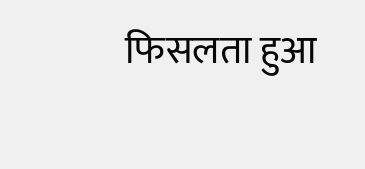फिसलता हुआ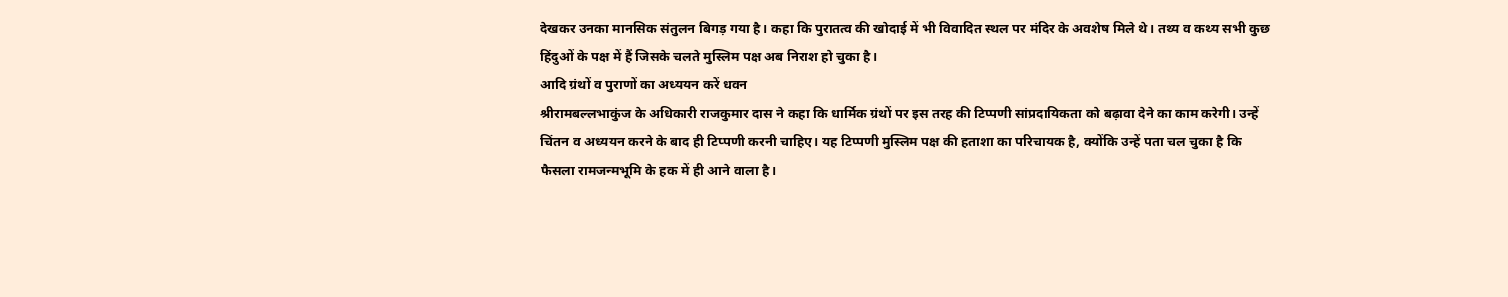देखकर उनका मानसिक संतुलन बिगड़ गया है। कहा कि पुरातत्व की खोदाई में भी विवादित स्थल पर मंदिर के अवशेष मिले थे। तथ्य व कथ्य सभी कुछ हिंदुओं के पक्ष में हैं जिसके चलते मुस्लिम पक्ष अब निराश हो चुका है।
आदि ग्रंथों व पुराणों का अध्ययन करें धवन
श्रीरामबल्लभाकुंज के अधिकारी राजकुमार दास ने कहा कि धार्मिक ग्रंथों पर इस तरह की टिप्पणी सांप्रदायिकता को बढ़ावा देने का काम करेगी। उन्हें चिंतन व अध्ययन करने के बाद ही टिप्पणी करनी चाहिए। यह टिप्पणी मुस्लिम पक्ष की हताशा का परिचायक है, क्योंकि उन्हें पता चल चुका है कि फैसला रामजन्मभूमि के हक में ही आने वाला है।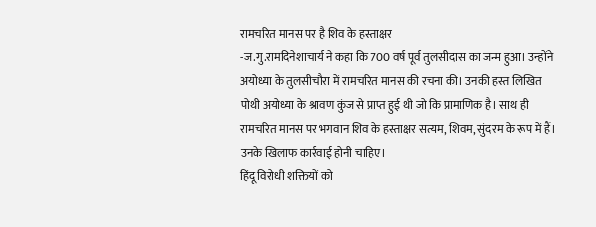रामचरित मानस पर है शिव के हस्ताक्षर
-ज.गु.रामदिनेशाचार्य ने कहा कि 700 वर्ष पूर्व तुलसीदास का जन्म हुआ। उन्होंने अयोध्या के तुलसीचौरा में रामचरित मानस की रचना की। उनकी हस्त लिखित पोथी अयोध्या के श्रावण कुंज से प्राप्त हुई थी जो कि प्रामाणिक है। साथ ही रामचरित मानस पर भगवान शिव के हस्ताक्षर सत्यम, शिवम, सुंदरम के रूप में हैं। उनके खिलाफ कार्रवाई होनी चाहिए।
हिंदू विरोधी शक्तियों को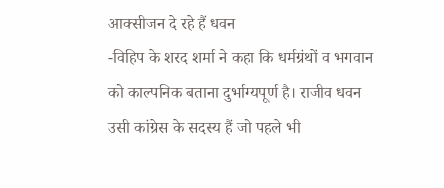आक्सीजन दे रहे हैं धवन
-विहिप के शरद शर्मा ने कहा कि धर्मग्रंथों व भगवान को काल्पनिक बताना दुर्भाग्यपूर्ण है। राजीव धवन उसी कांग्रेस के सदस्य हैं जो पहले भी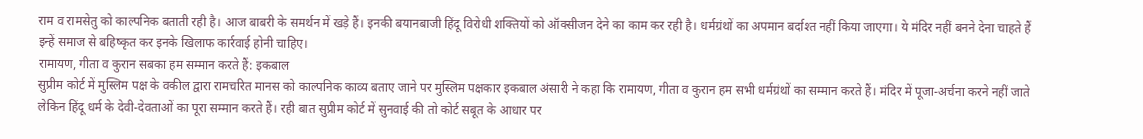राम व रामसेतु को काल्पनिक बताती रही है। आज बाबरी के समर्थन में खड़े हैं। इनकी बयानबाजी हिंदू विरोधी शक्तियों को ऑक्सीजन देने का काम कर रही है। धर्मग्रंथों का अपमान बर्दाश्त नहीं किया जाएगा। ये मंदिर नहीं बनने देना चाहते हैं इन्हें समाज से बहिष्कृत कर इनके खिलाफ कार्रवाई होनी चाहिए।
रामायण, गीता व कुरान सबका हम सम्मान करते हैं: इकबाल
सुप्रीम कोर्ट में मुस्लिम पक्ष के वकील द्वारा रामचरित मानस को काल्पनिक काव्य बताए जाने पर मुस्लिम पक्षकार इकबाल अंसारी ने कहा कि रामायण, गीता व कुरान हम सभी धर्मग्रंथों का सम्मान करते हैं। मंदिर में पूजा-अर्चना करने नहीं जाते लेकिन हिंदू धर्म के देवी-देवताओं का पूरा सम्मान करते हैं। रही बात सुप्रीम कोर्ट में सुनवाई की तो कोर्ट सबूत के आधार पर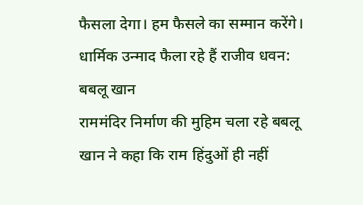फैसला देगा। हम फैसले का सम्मान करेंगे।
धार्मिक उन्माद फैला रहे हैं राजीव धवन: बबलू खान
राममंदिर निर्माण की मुहिम चला रहे बबलू खान ने कहा कि राम हिंदुओं ही नहीं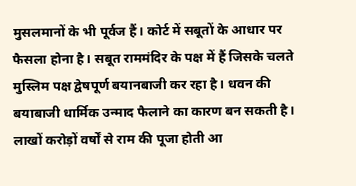मुसलमानों के भी पूर्वज हैं। कोर्ट में सबूतों के आधार पर फैसला होना है। सबूत राममंदिर के पक्ष में हैं जिसके चलते मुस्लिम पक्ष द्वेषपूर्ण बयानबाजी कर रहा है। धवन की बयाबाजी धार्मिक उन्माद फैलाने का कारण बन सकती है। लाखों करोड़ों वर्षों से राम की पूजा होती आ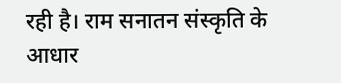रही है। राम सनातन संस्कृति के आधार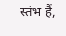स्तंभ हैं,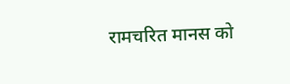रामचरित मानस को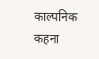काल्पनिक कहना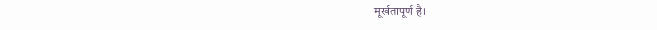मूर्खतापूर्ण है।